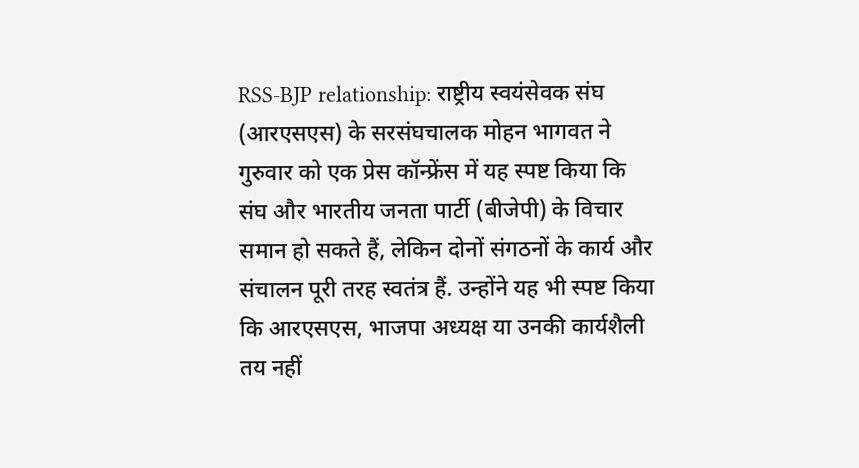RSS-BJP relationship: राष्ट्रीय स्वयंसेवक संघ (आरएसएस) के सरसंघचालक मोहन भागवत ने गुरुवार को एक प्रेस कॉन्फ्रेंस में यह स्पष्ट किया कि संघ और भारतीय जनता पार्टी (बीजेपी) के विचार समान हो सकते हैं, लेकिन दोनों संगठनों के कार्य और संचालन पूरी तरह स्वतंत्र हैं. उन्होंने यह भी स्पष्ट किया कि आरएसएस, भाजपा अध्यक्ष या उनकी कार्यशैली तय नहीं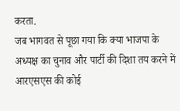करता.
जब भागवत से पूछा गया कि क्या भाजपा के अध्यक्ष का चुनाव और पार्टी की दिशा तय करने में आरएसएस की कोई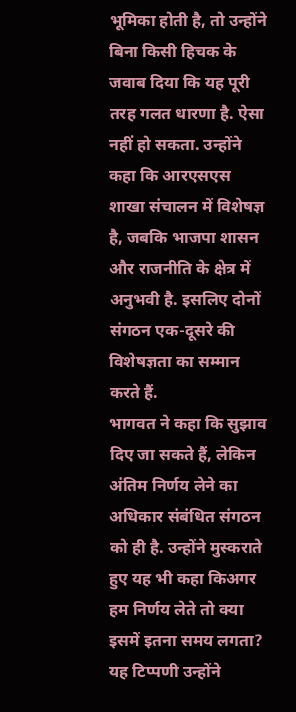भूमिका होती है, तो उन्होंने बिना किसी हिचक के जवाब दिया कि यह पूरी तरह गलत धारणा है. ऐसा नहीं हो सकता. उन्होंने कहा कि आरएसएस शाखा संचालन में विशेषज्ञ है, जबकि भाजपा शासन और राजनीति के क्षेत्र में अनुभवी है. इसलिए दोनों संगठन एक-दूसरे की विशेषज्ञता का सम्मान करते हैं.
भागवत ने कहा कि सुझाव दिए जा सकते हैं, लेकिन अंतिम निर्णय लेने का अधिकार संबंधित संगठन को ही है. उन्होंने मुस्कराते हुए यह भी कहा किअगर हम निर्णय लेते तो क्या इसमें इतना समय लगता? यह टिप्पणी उन्होंने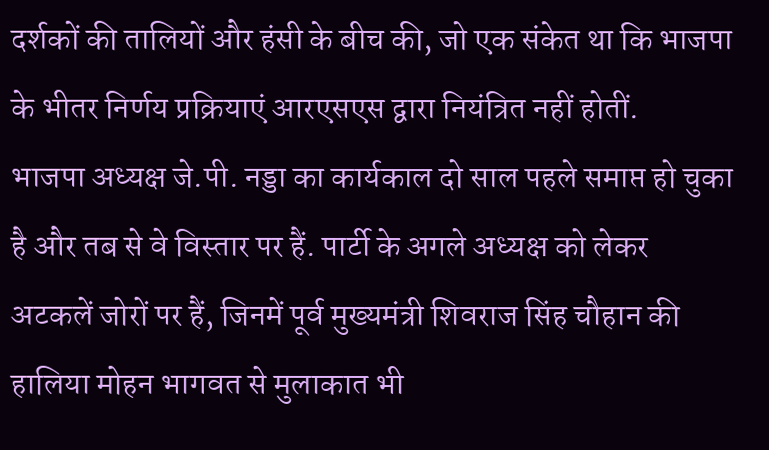दर्शकों की तालियों और हंसी के बीच की, जो एक संकेत था कि भाजपा के भीतर निर्णय प्रक्रियाएं आरएसएस द्वारा नियंत्रित नहीं होतीं.
भाजपा अध्यक्ष जे.पी. नड्डा का कार्यकाल दो साल पहले समाप्त हो चुका है और तब से वे विस्तार पर हैं. पार्टी के अगले अध्यक्ष को लेकर अटकलें जोरों पर हैं, जिनमें पूर्व मुख्यमंत्री शिवराज सिंह चौहान की हालिया मोहन भागवत से मुलाकात भी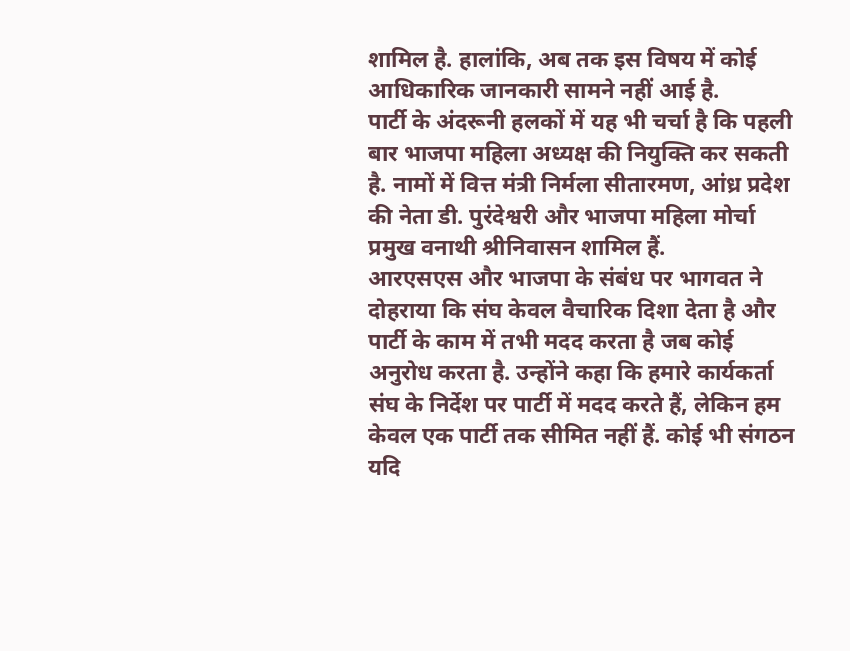शामिल है. हालांकि, अब तक इस विषय में कोई आधिकारिक जानकारी सामने नहीं आई है.
पार्टी के अंदरूनी हलकों में यह भी चर्चा है कि पहली बार भाजपा महिला अध्यक्ष की नियुक्ति कर सकती है. नामों में वित्त मंत्री निर्मला सीतारमण, आंध्र प्रदेश की नेता डी. पुरंदेश्वरी और भाजपा महिला मोर्चा प्रमुख वनाथी श्रीनिवासन शामिल हैं.
आरएसएस और भाजपा के संबंध पर भागवत ने दोहराया कि संघ केवल वैचारिक दिशा देता है और पार्टी के काम में तभी मदद करता है जब कोई अनुरोध करता है. उन्होंने कहा कि हमारे कार्यकर्ता संघ के निर्देश पर पार्टी में मदद करते हैं, लेकिन हम केवल एक पार्टी तक सीमित नहीं हैं. कोई भी संगठन यदि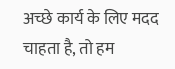अच्छे कार्य के लिए मदद चाहता है, तो हम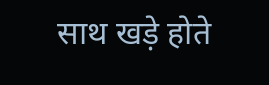साथ खड़े होते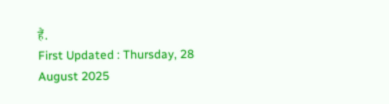हैं.
First Updated : Thursday, 28 August 2025